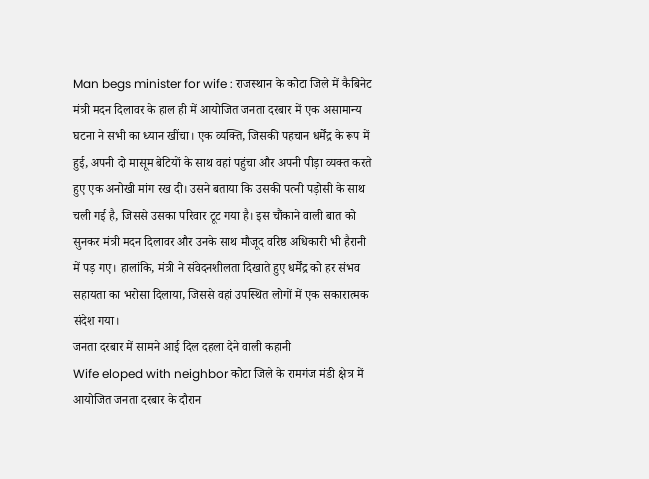Man begs minister for wife : राजस्थान के कोटा जिले में कैबिनेट मंत्री मदन दिलावर के हाल ही में आयोजित जनता दरबार में एक असामान्य घटना ने सभी का ध्यान खींचा। एक व्यक्ति, जिसकी पहचान धर्मेंद्र के रूप में हुई, अपनी दो मासूम बेटियों के साथ वहां पहुंचा और अपनी पीड़ा व्यक्त करते हुए एक अनोखी मांग रख दी। उसने बताया कि उसकी पत्नी पड़ोसी के साथ चली गई है, जिससे उसका परिवार टूट गया है। इस चौंकाने वाली बात को सुनकर मंत्री मदन दिलावर और उनके साथ मौजूद वरिष्ठ अधिकारी भी हैरानी में पड़ गए। हालांकि, मंत्री ने संवेदनशीलता दिखाते हुए धर्मेंद्र को हर संभव सहायता का भरोसा दिलाया, जिससे वहां उपस्थित लोगों में एक सकारात्मक संदेश गया।
जनता दरबार में सामने आई दिल दहला देने वाली कहानी
Wife eloped with neighbor कोटा जिले के रामगंज मंडी क्षेत्र में आयोजित जनता दरबार के दौरान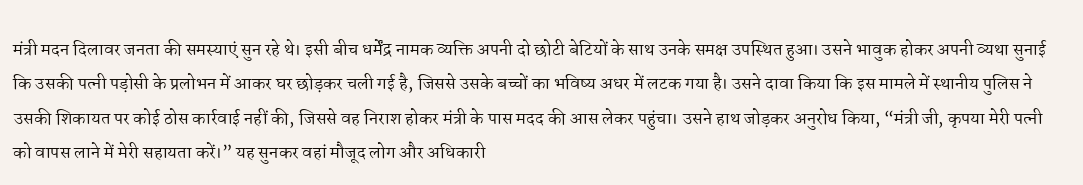मंत्री मदन दिलावर जनता की समस्याएं सुन रहे थे। इसी बीच धर्मेंद्र नामक व्यक्ति अपनी दो छोटी बेटियों के साथ उनके समक्ष उपस्थित हुआ। उसने भावुक होकर अपनी व्यथा सुनाई कि उसकी पत्नी पड़ोसी के प्रलोभन में आकर घर छोड़कर चली गई है, जिससे उसके बच्चों का भविष्य अधर में लटक गया है। उसने दावा किया कि इस मामले में स्थानीय पुलिस ने उसकी शिकायत पर कोई ठोस कार्रवाई नहीं की, जिससे वह निराश होकर मंत्री के पास मदद की आस लेकर पहुंचा। उसने हाथ जोड़कर अनुरोध किया, “मंत्री जी, कृपया मेरी पत्नी को वापस लाने में मेरी सहायता करें।” यह सुनकर वहां मौजूद लोग और अधिकारी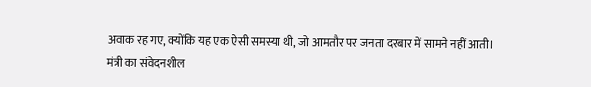अवाक रह गए, क्योंकि यह एक ऐसी समस्या थी, जो आमतौर पर जनता दरबार में सामने नहीं आती।
मंत्री का संवेदनशील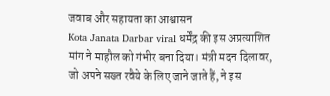जवाब और सहायता का आश्वासन
Kota Janata Darbar viral धर्मेंद्र की इस अप्रत्याशित मांग ने माहौल को गंभीर बना दिया। मंत्री मदन दिलावर, जो अपने सख्त रवैये के लिए जाने जाते हैं, ने इस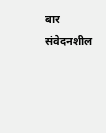बार संवेदनशील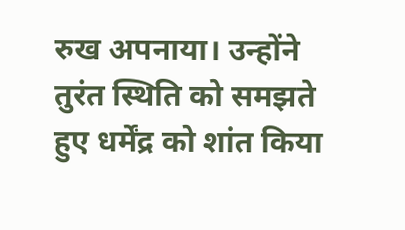रुख अपनाया। उन्होंने तुरंत स्थिति को समझते हुए धर्मेंद्र को शांत किया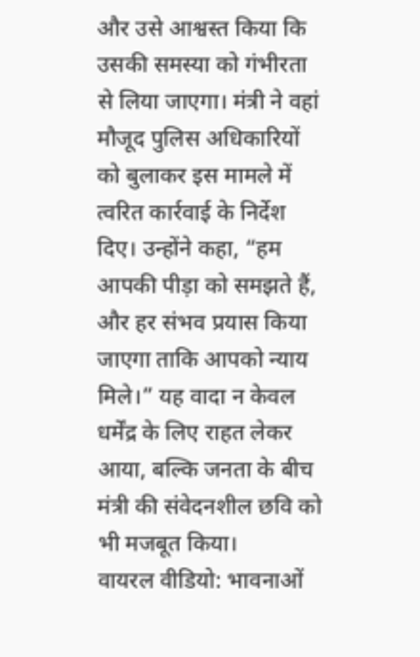और उसे आश्वस्त किया कि उसकी समस्या को गंभीरता से लिया जाएगा। मंत्री ने वहां मौजूद पुलिस अधिकारियों को बुलाकर इस मामले में त्वरित कार्रवाई के निर्देश दिए। उन्होंने कहा, “हम आपकी पीड़ा को समझते हैं, और हर संभव प्रयास किया जाएगा ताकि आपको न्याय मिले।” यह वादा न केवल धर्मेंद्र के लिए राहत लेकर आया, बल्कि जनता के बीच मंत्री की संवेदनशील छवि को भी मजबूत किया।
वायरल वीडियो: भावनाओं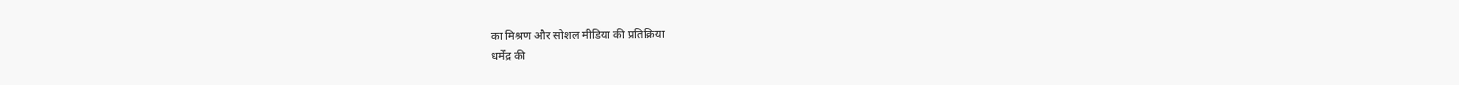का मिश्रण और सोशल मीडिया की प्रतिक्रिया
धर्मेंद्र की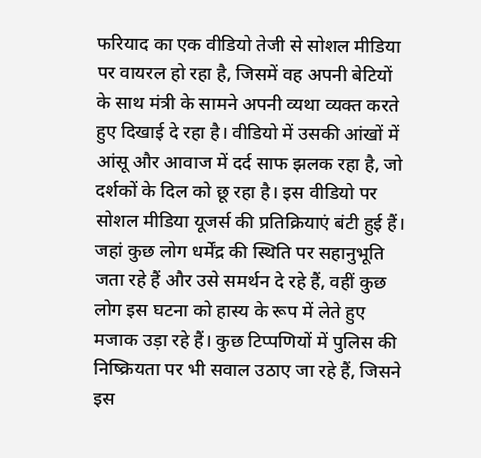फरियाद का एक वीडियो तेजी से सोशल मीडिया पर वायरल हो रहा है, जिसमें वह अपनी बेटियों के साथ मंत्री के सामने अपनी व्यथा व्यक्त करते हुए दिखाई दे रहा है। वीडियो में उसकी आंखों में आंसू और आवाज में दर्द साफ झलक रहा है, जो दर्शकों के दिल को छू रहा है। इस वीडियो पर सोशल मीडिया यूजर्स की प्रतिक्रियाएं बंटी हुई हैं। जहां कुछ लोग धर्मेंद्र की स्थिति पर सहानुभूति जता रहे हैं और उसे समर्थन दे रहे हैं, वहीं कुछ लोग इस घटना को हास्य के रूप में लेते हुए मजाक उड़ा रहे हैं। कुछ टिप्पणियों में पुलिस की निष्क्रियता पर भी सवाल उठाए जा रहे हैं, जिसने इस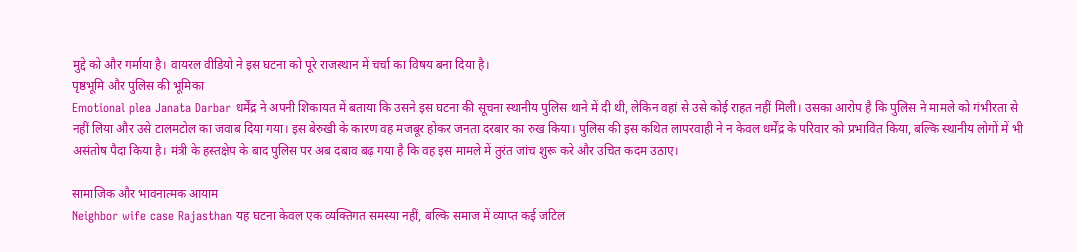मुद्दे को और गर्माया है। वायरल वीडियो ने इस घटना को पूरे राजस्थान में चर्चा का विषय बना दिया है।
पृष्ठभूमि और पुलिस की भूमिका
Emotional plea Janata Darbar धर्मेंद्र ने अपनी शिकायत में बताया कि उसने इस घटना की सूचना स्थानीय पुलिस थाने में दी थी, लेकिन वहां से उसे कोई राहत नहीं मिली। उसका आरोप है कि पुलिस ने मामले को गंभीरता से नहीं लिया और उसे टालमटोल का जवाब दिया गया। इस बेरुखी के कारण वह मजबूर होकर जनता दरबार का रुख किया। पुलिस की इस कथित लापरवाही ने न केवल धर्मेंद्र के परिवार को प्रभावित किया, बल्कि स्थानीय लोगों में भी असंतोष पैदा किया है। मंत्री के हस्तक्षेप के बाद पुलिस पर अब दबाव बढ़ गया है कि वह इस मामले में तुरंत जांच शुरू करे और उचित कदम उठाए।

सामाजिक और भावनात्मक आयाम
Neighbor wife case Rajasthan यह घटना केवल एक व्यक्तिगत समस्या नहीं, बल्कि समाज में व्याप्त कई जटिल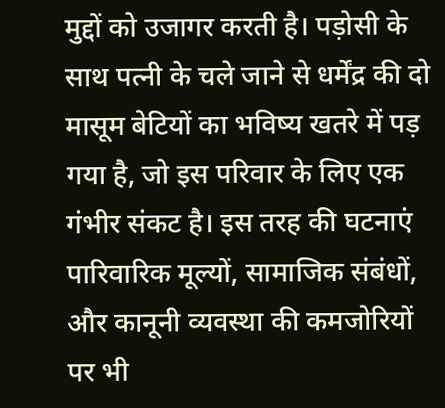मुद्दों को उजागर करती है। पड़ोसी के साथ पत्नी के चले जाने से धर्मेंद्र की दो मासूम बेटियों का भविष्य खतरे में पड़ गया है, जो इस परिवार के लिए एक गंभीर संकट है। इस तरह की घटनाएं पारिवारिक मूल्यों, सामाजिक संबंधों, और कानूनी व्यवस्था की कमजोरियों पर भी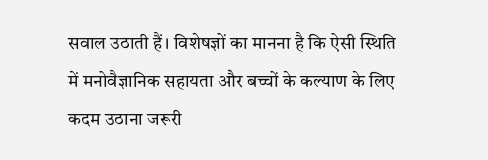सवाल उठाती हैं। विशेषज्ञों का मानना है कि ऐसी स्थिति में मनोवैज्ञानिक सहायता और बच्चों के कल्याण के लिए कदम उठाना जरूरी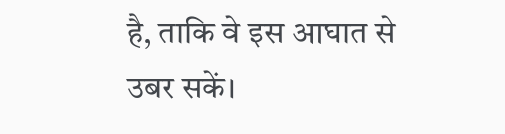है, ताकि वे इस आघात से उबर सकें।